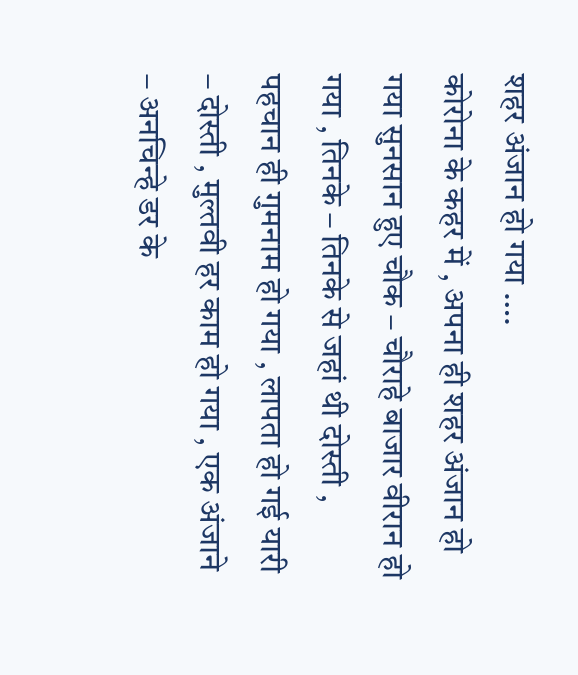शहर अंजान हो गया ….
कोरोना के कहर में , अपना ही शहर अंजान हो गया सुनसान हुए चौक – चौराहे बाजार वीरान हो गया , तिनके – तिनके से जहां थी दोस्ती , पहचान ही गुमनाम हो गया , लापता हो गई यारी – दोस्ती , मुल्तवी हर काम हो गया , एक अंजाने – अनचिन्हे डर के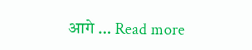आगे … Read more